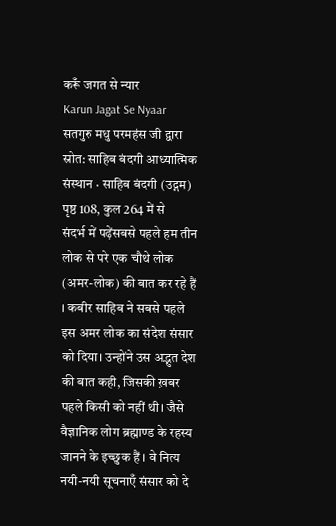करूँ जगत से न्यार
Karun Jagat Se Nyaar
सतगुरु मधु परमहंस जी द्वारा
स्रोत: साहिब बंदगी आध्यात्मिक संस्थान · साहिब बंदगी (उद्गम)
पृष्ठ 108, कुल 264 में से
संदर्भ में पढ़ेंसबसे पहले हम तीन लोक से परे एक चौथे लोक (अमर-लोक) की बात कर रहे हैं । कबीर साहिब ने सबसे पहले इस अमर लोक का संदेश संसार को दिया। उन्होंने उस अद्भुत देश की बात कही, जिसकी ख़बर पहले किसी को नहीं थी। जैसे वैज्ञानिक लोग ब्रह्माण्ड के रहस्य जानने के इच्छुक हैं । वे नित्य नयी-नयी सूचनाएँ संसार को दे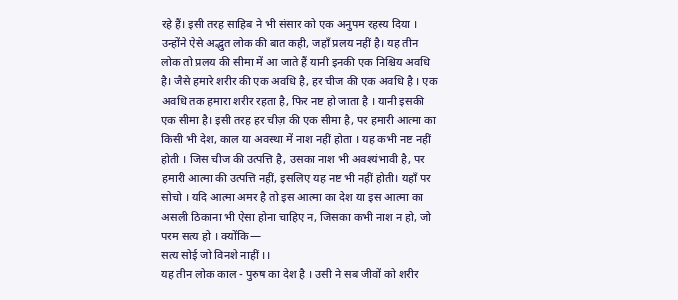रहे हैं। इसी तरह साहिब ने भी संसार को एक अनुपम रहस्य दिया । उन्होंने ऐसे अद्भुत लोक की बात कही, जहाँ प्रलय नहीं है। यह तीन लोक तो प्रलय की सीमा में आ जाते हैं यानी इनकी एक निश्चिय अवधि है। जैसे हमारे शरीर की एक अवधि है, हर चीज की एक अवधि है । एक अवधि तक हमारा शरीर रहता है, फिर नष्ट हो जाता है । यानी इसकी एक सीमा है। इसी तरह हर चीज़ की एक सीमा है, पर हमारी आत्मा का किसी भी देश, काल या अवस्था में नाश नहीं होता । यह कभी नष्ट नहीं होती । जिस चीज की उत्पत्ति है, उसका नाश भी अवश्यंभावी है, पर हमारी आत्मा की उत्पत्ति नहीं, इसलिए यह नष्ट भी नहीं होती। यहाँ पर सोचो । यदि आत्मा अमर है तो इस आत्मा का देश या इस आत्मा का असली ठिकाना भी ऐसा होना चाहिए न, जिसका कभी नाश न हो, जो परम सत्य हो । क्योंकि—
सत्य सोई जो विनशे नाहीं ।।
यह तीन लोक काल - पुरुष का देश है । उसी ने सब जीवों को शरीर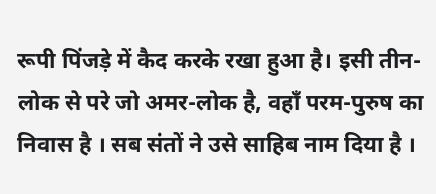रूपी पिंजड़े में कैद करके रखा हुआ है। इसी तीन- लोक से परे जो अमर-लोक है, वहाँ परम-पुरुष का निवास है । सब संतों ने उसे साहिब नाम दिया है ।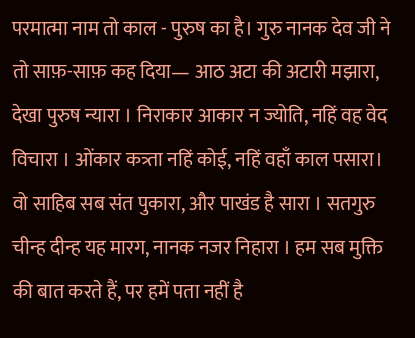परमात्मा नाम तो काल - पुरुष का है। गुरु नानक देव जी ने तो साफ़-साफ़ कह दिया— आठ अटा की अटारी मझारा, देखा पुरुष न्यारा । निराकार आकार न ज्योति, नहिं वह वेद विचारा । ओंकार कत्र्ता नहिं कोई, नहिं वहाँ काल पसारा। वो साहिब सब संत पुकारा, और पाखंड है सारा । सतगुरु चीन्ह दीन्ह यह मारग, नानक नजर निहारा । हम सब मुक्ति की बात करते हैं, पर हमें पता नहीं है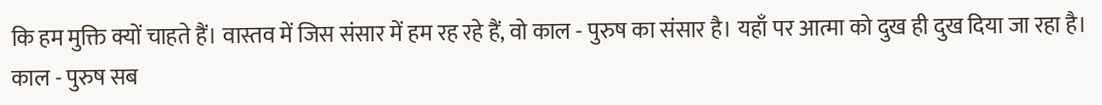कि हम मुक्ति क्यों चाहते हैं। वास्तव में जिस संसार में हम रह रहे हैं, वो काल - पुरुष का संसार है। यहाँ पर आत्मा को दुख ही दुख दिया जा रहा है। काल - पुरुष सब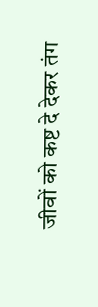जीवों को कष्ट दे देकर तंग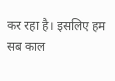कर रहा है। इसलिए हम सब काल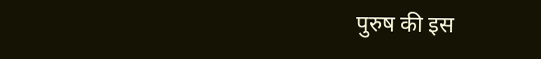पुरुष की इस